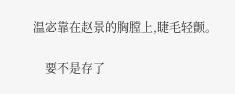温宓靠在赵景的胸膛上,睫毛轻颤。

    要不是存了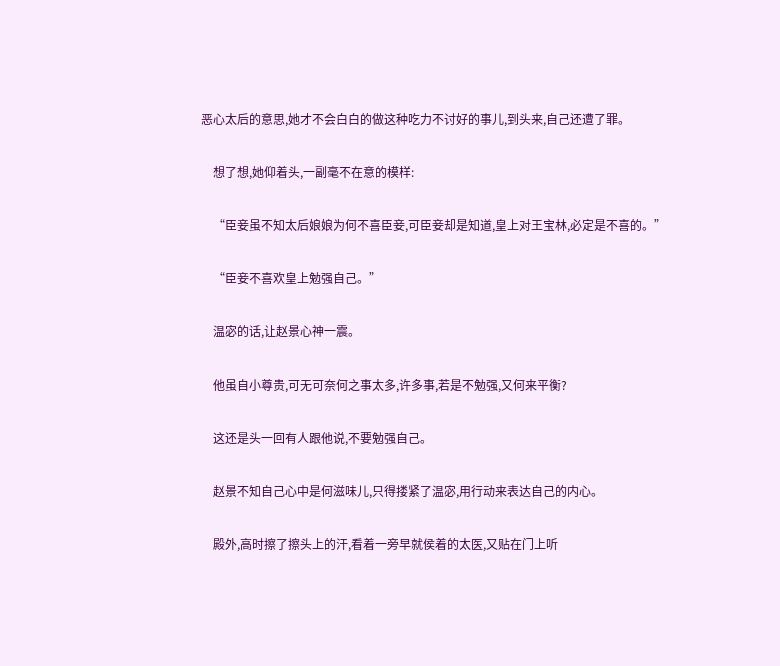恶心太后的意思,她才不会白白的做这种吃力不讨好的事儿,到头来,自己还遭了罪。

    想了想,她仰着头,一副毫不在意的模样:

    “臣妾虽不知太后娘娘为何不喜臣妾,可臣妾却是知道,皇上对王宝林,必定是不喜的。”

    “臣妾不喜欢皇上勉强自己。”

    温宓的话,让赵景心神一震。

    他虽自小尊贵,可无可奈何之事太多,许多事,若是不勉强,又何来平衡?

    这还是头一回有人跟他说,不要勉强自己。

    赵景不知自己心中是何滋味儿,只得搂紧了温宓,用行动来表达自己的内心。

    殿外,高时擦了擦头上的汗,看着一旁早就侯着的太医,又贴在门上听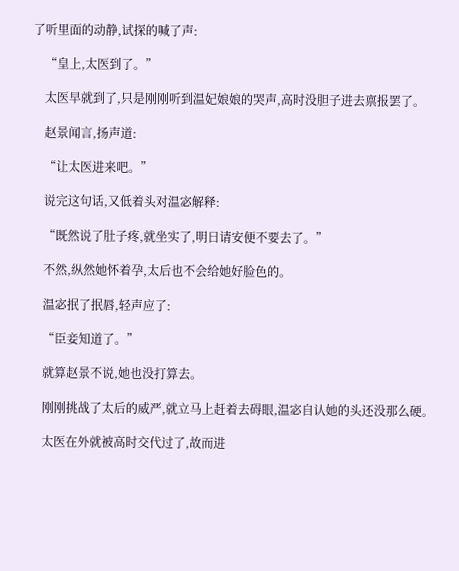了听里面的动静,试探的喊了声:

    “皇上,太医到了。”

    太医早就到了,只是刚刚听到温妃娘娘的哭声,高时没胆子进去禀报罢了。

    赵景闻言,扬声道:

    “让太医进来吧。”

    说完这句话,又低着头对温宓解释:

    “既然说了肚子疼,就坐实了,明日请安便不要去了。”

    不然,纵然她怀着孕,太后也不会给她好脸色的。

    温宓抿了抿唇,轻声应了:

    “臣妾知道了。”

    就算赵景不说,她也没打算去。

    刚刚挑战了太后的威严,就立马上赶着去碍眼,温宓自认她的头还没那么硬。

    太医在外就被高时交代过了,故而进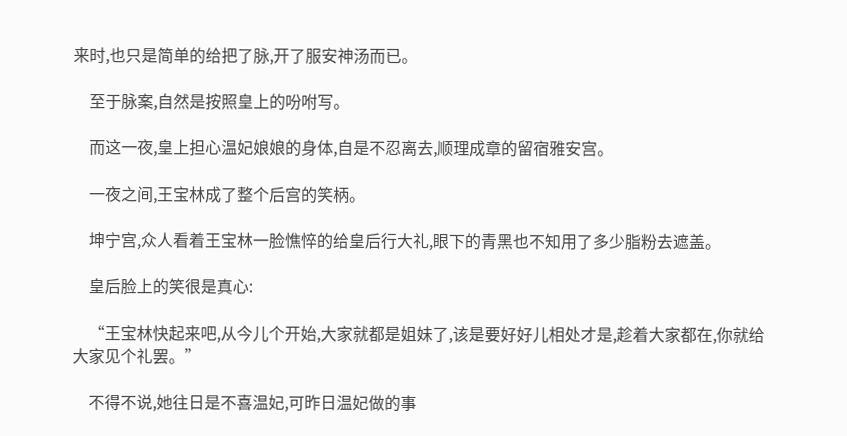来时,也只是简单的给把了脉,开了服安神汤而已。

    至于脉案,自然是按照皇上的吩咐写。

    而这一夜,皇上担心温妃娘娘的身体,自是不忍离去,顺理成章的留宿雅安宫。

    一夜之间,王宝林成了整个后宫的笑柄。

    坤宁宫,众人看着王宝林一脸憔悴的给皇后行大礼,眼下的青黑也不知用了多少脂粉去遮盖。

    皇后脸上的笑很是真心:

    “王宝林快起来吧,从今儿个开始,大家就都是姐妹了,该是要好好儿相处才是,趁着大家都在,你就给大家见个礼罢。”

    不得不说,她往日是不喜温妃,可昨日温妃做的事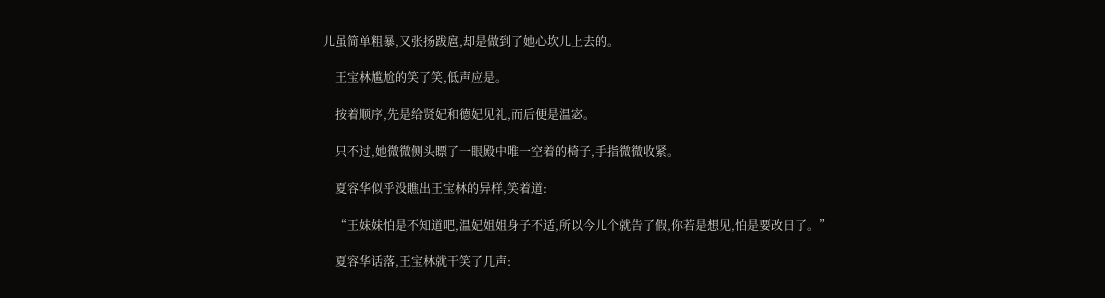儿虽简单粗暴,又张扬跋扈,却是做到了她心坎儿上去的。

    王宝林尴尬的笑了笑,低声应是。

    按着顺序,先是给贤妃和德妃见礼,而后便是温宓。

    只不过,她微微侧头瞟了一眼殿中唯一空着的椅子,手指微微收紧。

    夏容华似乎没瞧出王宝林的异样,笑着道:

    “王妹妹怕是不知道吧,温妃姐姐身子不适,所以今儿个就告了假,你若是想见,怕是要改日了。”

    夏容华话落,王宝林就干笑了几声: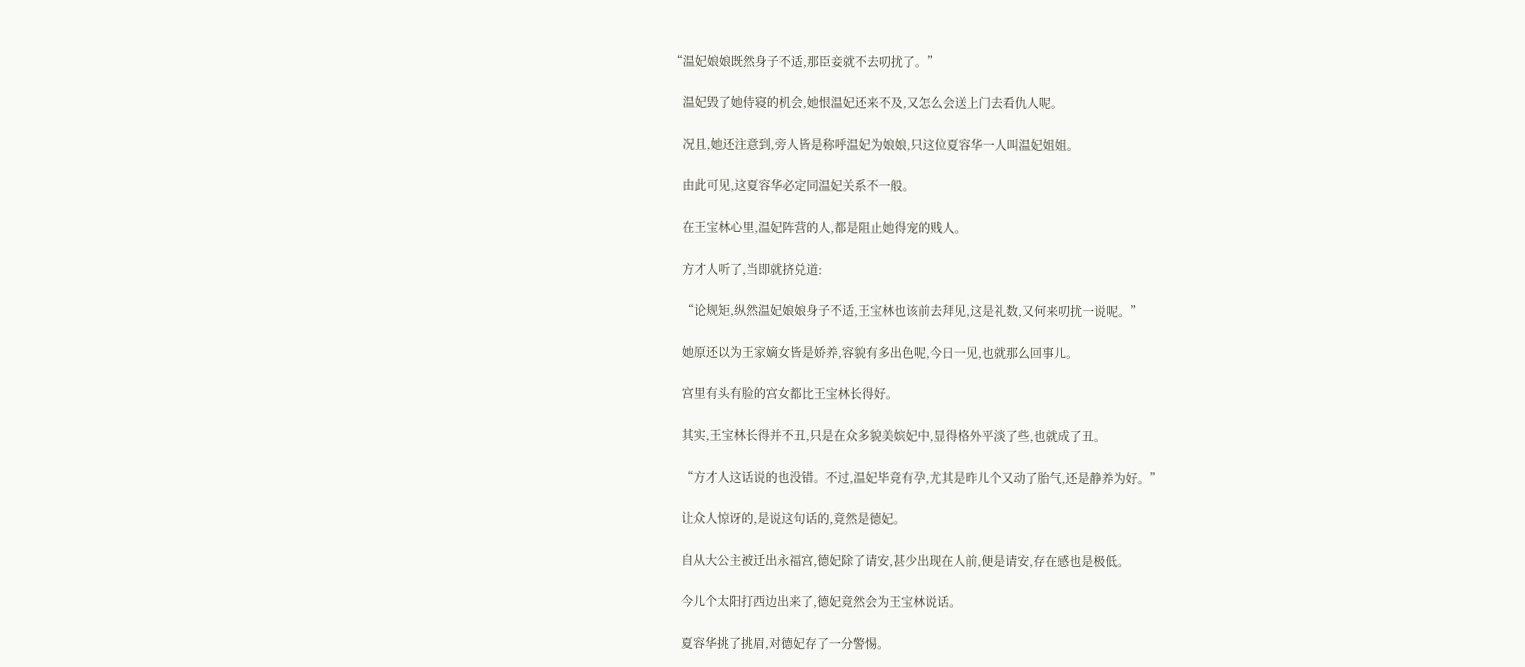“温妃娘娘既然身子不适,那臣妾就不去叨扰了。”

    温妃毁了她侍寝的机会,她恨温妃还来不及,又怎么会送上门去看仇人呢。

    况且,她还注意到,旁人皆是称呼温妃为娘娘,只这位夏容华一人叫温妃姐姐。

    由此可见,这夏容华必定同温妃关系不一般。

    在王宝林心里,温妃阵营的人,都是阻止她得宠的贱人。

    方才人听了,当即就挤兑道:

    “论规矩,纵然温妃娘娘身子不适,王宝林也该前去拜见,这是礼数,又何来叨扰一说呢。”

    她原还以为王家嫡女皆是娇养,容貌有多出色呢,今日一见,也就那么回事儿。

    宫里有头有脸的宫女都比王宝林长得好。

    其实,王宝林长得并不丑,只是在众多貌美嫔妃中,显得格外平淡了些,也就成了丑。

    “方才人这话说的也没错。不过,温妃毕竟有孕,尤其是昨儿个又动了胎气,还是静养为好。”

    让众人惊讶的,是说这句话的,竟然是德妃。

    自从大公主被迁出永福宫,德妃除了请安,甚少出现在人前,便是请安,存在感也是极低。

    今儿个太阳打西边出来了,德妃竟然会为王宝林说话。

    夏容华挑了挑眉,对德妃存了一分警惕。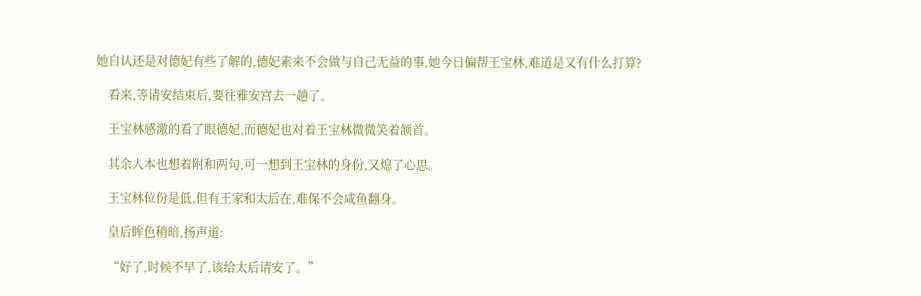她自认还是对德妃有些了解的,德妃素来不会做与自己无益的事,她今日偏帮王宝林,难道是又有什么打算?

    看来,等请安结束后,要往雅安宫去一趟了。

    王宝林感激的看了眼德妃,而德妃也对着王宝林微微笑着颔首。

    其余人本也想着附和两句,可一想到王宝林的身份,又熄了心思。

    王宝林位份是低,但有王家和太后在,难保不会咸鱼翻身。

    皇后眸色稍暗,扬声道:

    “好了,时候不早了,该给太后请安了。”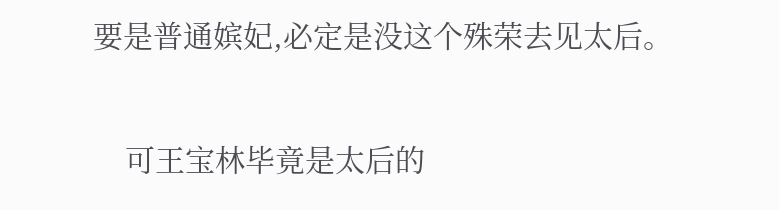要是普通嫔妃,必定是没这个殊荣去见太后。

    可王宝林毕竟是太后的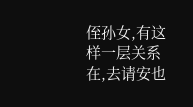侄孙女,有这样一层关系在,去请安也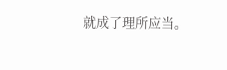就成了理所应当。